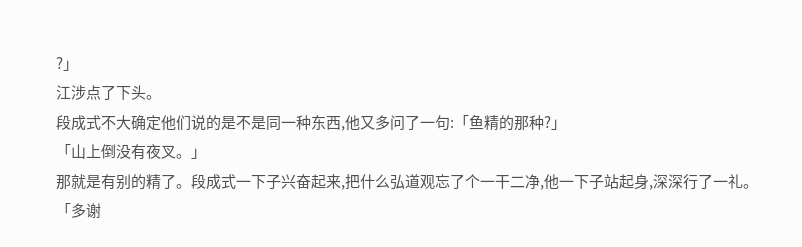?」
江涉点了下头。
段成式不大确定他们说的是不是同一种东西,他又多问了一句:「鱼精的那种?」
「山上倒没有夜叉。」
那就是有别的精了。段成式一下子兴奋起来,把什么弘道观忘了个一干二净,他一下子站起身,深深行了一礼。
「多谢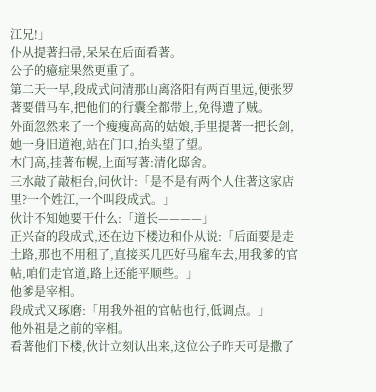江兄!」
仆从提著扫帚,呆呆在后面看著。
公子的癔症果然更重了。
第二天一早,段成式问清那山离洛阳有两百里远,便张罗著要借马车,把他们的行囊全都带上,免得遭了贼。
外面忽然来了一个瘦瘦高高的姑娘,手里提著一把长剑,她一身旧道袍,站在门口,抬头望了望。
木门高,挂著布幌,上面写著:清化邸舍。
三水敲了敲柜台,问伙计:「是不是有两个人住著这家店里?一个姓江,一个叫段成式。」
伙计不知她要干什么:「道长————」
正兴奋的段成式,还在边下楼边和仆从说:「后面要是走土路,那也不用租了,直接买几匹好马雇车去,用我爹的官帖,咱们走官道,路上还能平顺些。」
他爹是宰相。
段成式又琢磨:「用我外祖的官帖也行,低调点。」
他外祖是之前的宰相。
看著他们下楼,伙计立刻认出来,这位公子昨天可是撒了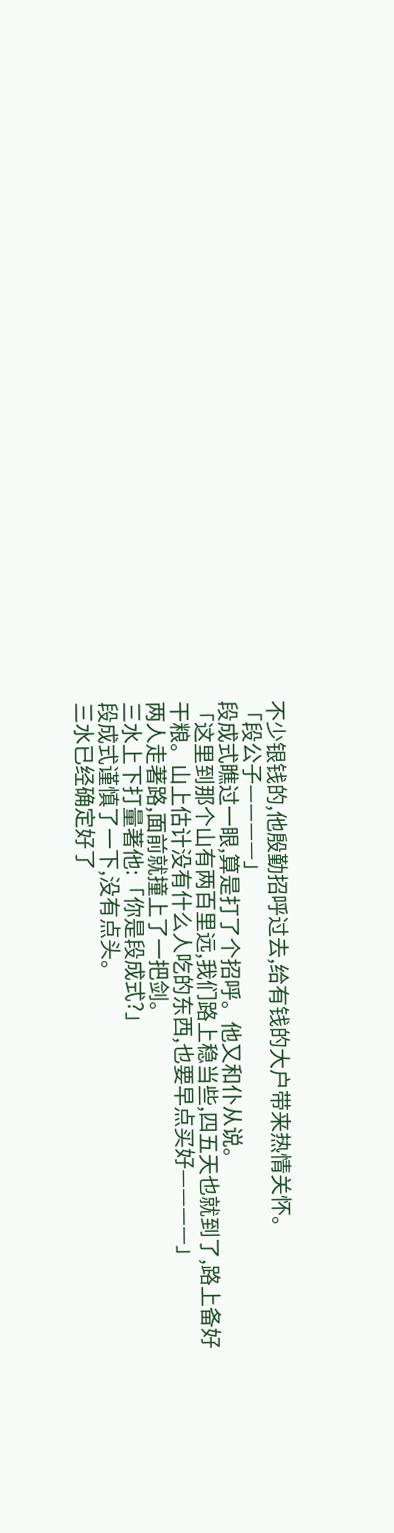不少银钱的,他殷勤招呼过去,给有钱的大户带来热情关怀。
「段公子————」
段成式瞧过一眼,算是打了个招呼。他又和仆从说。
「这里到那个山有两百里远,我们路上稳当些,四五天也就到了,路上备好干粮。山上估计没有什么人吃的东西,也要早点买好————」
两人走著路,面前就撞上了一把剑。
三水上下打量著他:「你是段成式?」
段成式谨慎了一下,没有点头。
三水已经确定好了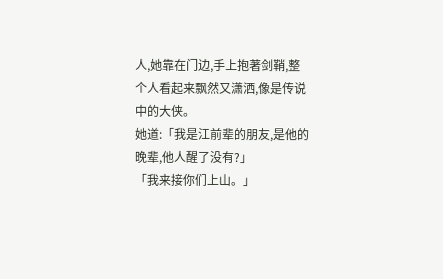人,她靠在门边,手上抱著剑鞘,整个人看起来飘然又潇洒,像是传说中的大侠。
她道:「我是江前辈的朋友,是他的晚辈,他人醒了没有?」
「我来接你们上山。」